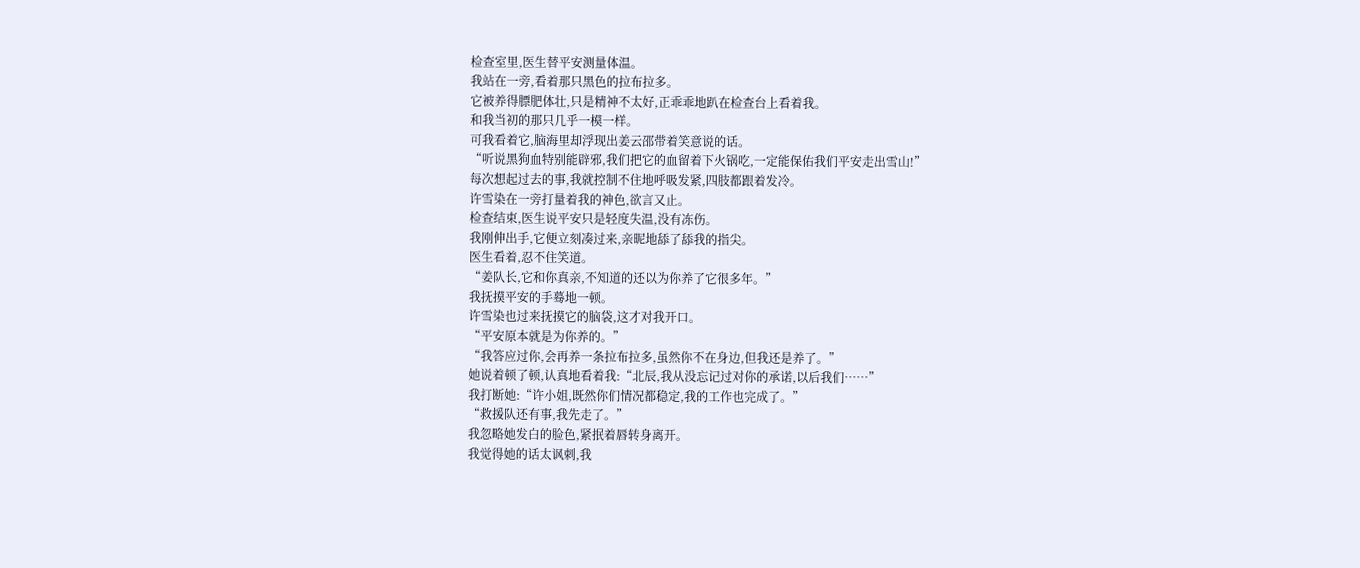检查室里,医生替平安测量体温。
我站在一旁,看着那只黑色的拉布拉多。
它被养得膘肥体壮,只是精神不太好,正乖乖地趴在检查台上看着我。
和我当初的那只几乎一模一样。
可我看着它,脑海里却浮现出姜云邵带着笑意说的话。
“听说黑狗血特别能辟邪,我们把它的血留着下火锅吃,一定能保佑我们平安走出雪山!”
每次想起过去的事,我就控制不住地呼吸发紧,四肢都跟着发冷。
许雪染在一旁打量着我的神色,欲言又止。
检查结束,医生说平安只是轻度失温,没有冻伤。
我刚伸出手,它便立刻凑过来,亲昵地舔了舔我的指尖。
医生看着,忍不住笑道。
“姜队长,它和你真亲,不知道的还以为你养了它很多年。”
我抚摸平安的手蓦地一顿。
许雪染也过来抚摸它的脑袋,这才对我开口。
“平安原本就是为你养的。”
“我答应过你,会再养一条拉布拉多,虽然你不在身边,但我还是养了。”
她说着顿了顿,认真地看着我:“北辰,我从没忘记过对你的承诺,以后我们……”
我打断她:“许小姐,既然你们情况都稳定,我的工作也完成了。”
“救援队还有事,我先走了。”
我忽略她发白的脸色,紧抿着唇转身离开。
我觉得她的话太讽刺,我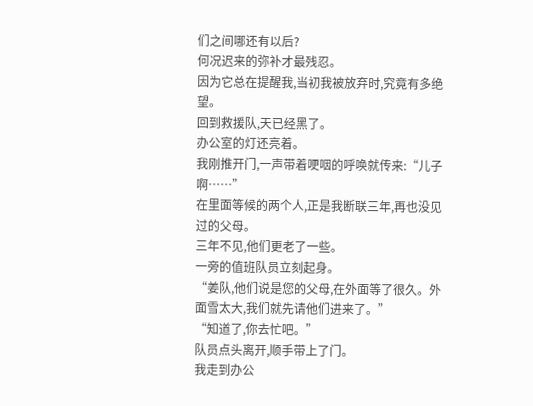们之间哪还有以后?
何况迟来的弥补才最残忍。
因为它总在提醒我,当初我被放弃时,究竟有多绝望。
回到救援队,天已经黑了。
办公室的灯还亮着。
我刚推开门,一声带着哽咽的呼唤就传来:“儿子啊……”
在里面等候的两个人,正是我断联三年,再也没见过的父母。
三年不见,他们更老了一些。
一旁的值班队员立刻起身。
“姜队,他们说是您的父母,在外面等了很久。外面雪太大,我们就先请他们进来了。”
“知道了,你去忙吧。”
队员点头离开,顺手带上了门。
我走到办公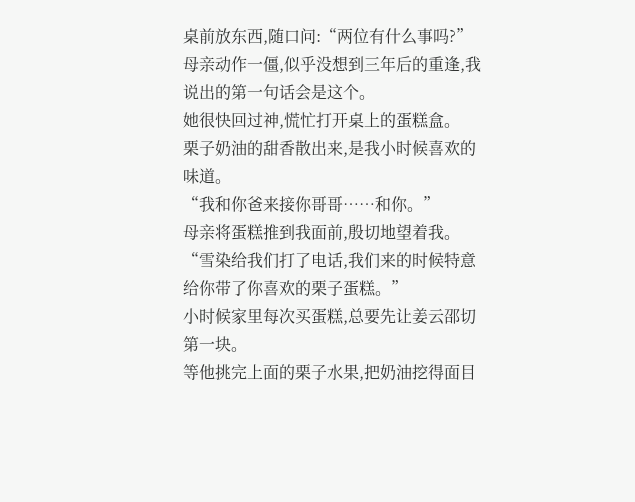桌前放东西,随口问:“两位有什么事吗?”
母亲动作一僵,似乎没想到三年后的重逢,我说出的第一句话会是这个。
她很快回过神,慌忙打开桌上的蛋糕盒。
栗子奶油的甜香散出来,是我小时候喜欢的味道。
“我和你爸来接你哥哥……和你。”
母亲将蛋糕推到我面前,殷切地望着我。
“雪染给我们打了电话,我们来的时候特意给你带了你喜欢的栗子蛋糕。”
小时候家里每次买蛋糕,总要先让姜云邵切第一块。
等他挑完上面的栗子水果,把奶油挖得面目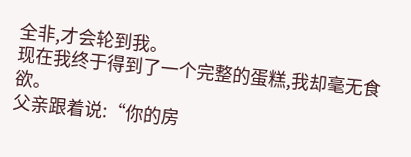全非,才会轮到我。
现在我终于得到了一个完整的蛋糕,我却毫无食欲。
父亲跟着说:“你的房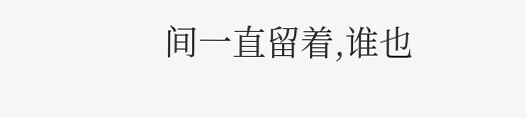间一直留着,谁也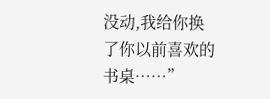没动,我给你换了你以前喜欢的书桌……”